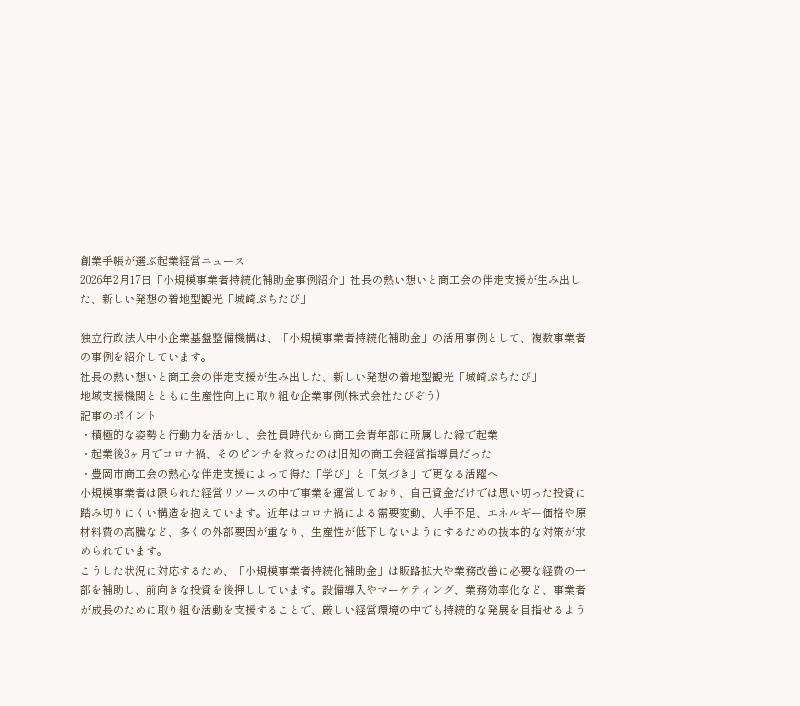創業手帳が選ぶ起業経営ニュース
2026年2月17日「小規模事業者持続化補助金事例紹介」社長の熱い想いと商工会の伴走支援が生み出した、新しい発想の着地型観光「城崎ぷちたび」

独立行政法人中小企業基盤整備機構は、「小規模事業者持続化補助金」の活用事例として、複数事業者の事例を紹介しています。
社長の熱い想いと商工会の伴走支援が生み出した、新しい発想の着地型観光「城崎ぷちたび」
地域支援機関とともに生産性向上に取り組む企業事例(株式会社たびぞう)
記事のポイント
・積極的な姿勢と行動力を活かし、会社員時代から商工会青年部に所属した縁で起業
・起業後3ヶ月でコロナ禍、そのピンチを救ったのは旧知の商工会経営指導員だった
・豊岡市商工会の熱心な伴走支援によって得た「学び」と「気づき」で更なる活躍へ
小規模事業者は限られた経営リソースの中で事業を運営しており、自己資金だけでは思い切った投資に踏み切りにくい構造を抱えています。近年はコロナ禍による需要変動、人手不足、エネルギー価格や原材料費の高騰など、多くの外部要因が重なり、生産性が低下しないようにするための抜本的な対策が求められています。
こうした状況に対応するため、「小規模事業者持続化補助金」は販路拡大や業務改善に必要な経費の一部を補助し、前向きな投資を後押ししています。設備導入やマーケティング、業務効率化など、事業者が成長のために取り組む活動を支援することで、厳しい経営環境の中でも持続的な発展を目指せるよう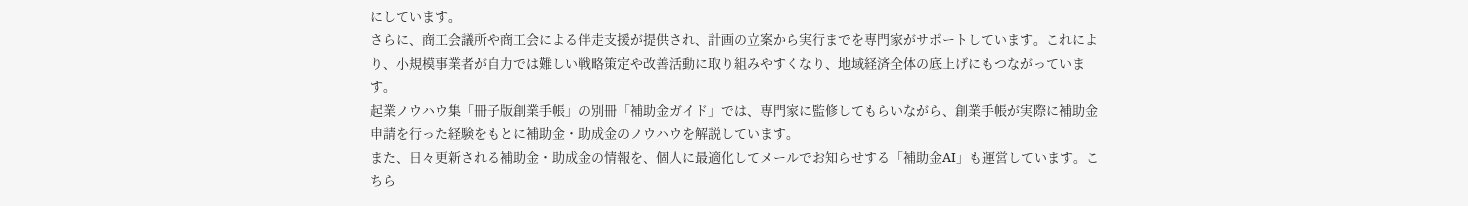にしています。
さらに、商工会議所や商工会による伴走支援が提供され、計画の立案から実行までを専門家がサポートしています。これにより、小規模事業者が自力では難しい戦略策定や改善活動に取り組みやすくなり、地域経済全体の底上げにもつながっています。
起業ノウハウ集「冊子版創業手帳」の別冊「補助金ガイド」では、専門家に監修してもらいながら、創業手帳が実際に補助金申請を行った経験をもとに補助金・助成金のノウハウを解説しています。
また、日々更新される補助金・助成金の情報を、個人に最適化してメールでお知らせする「補助金AI」も運営しています。こちら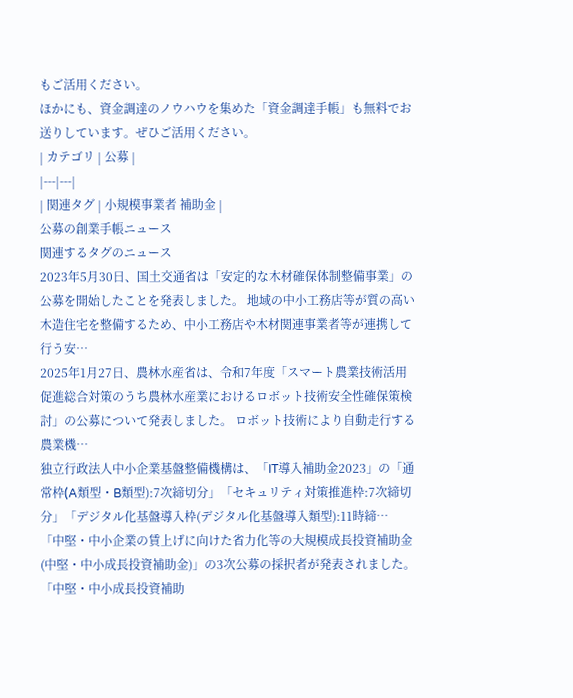もご活用ください。
ほかにも、資金調達のノウハウを集めた「資金調達手帳」も無料でお送りしています。ぜひご活用ください。
| カテゴリ | 公募 |
|---|---|
| 関連タグ | 小規模事業者 補助金 |
公募の創業手帳ニュース
関連するタグのニュース
2023年5月30日、国土交通省は「安定的な木材確保体制整備事業」の公募を開始したことを発表しました。 地域の中小工務店等が質の高い木造住宅を整備するため、中小工務店や木材関連事業者等が連携して行う安…
2025年1月27日、農林水産省は、令和7年度「スマート農業技術活用促進総合対策のうち農林水産業におけるロボット技術安全性確保策検討」の公募について発表しました。 ロボット技術により自動走行する農業機…
独立行政法人中小企業基盤整備機構は、「IT導入補助金2023」の「通常枠(A類型・B類型):7次締切分」「セキュリティ対策推進枠:7次締切分」「デジタル化基盤導入枠(デジタル化基盤導入類型):11時締…
「中堅・中小企業の賃上げに向けた省力化等の大規模成長投資補助金(中堅・中小成長投資補助金)」の3次公募の採択者が発表されました。 「中堅・中小成長投資補助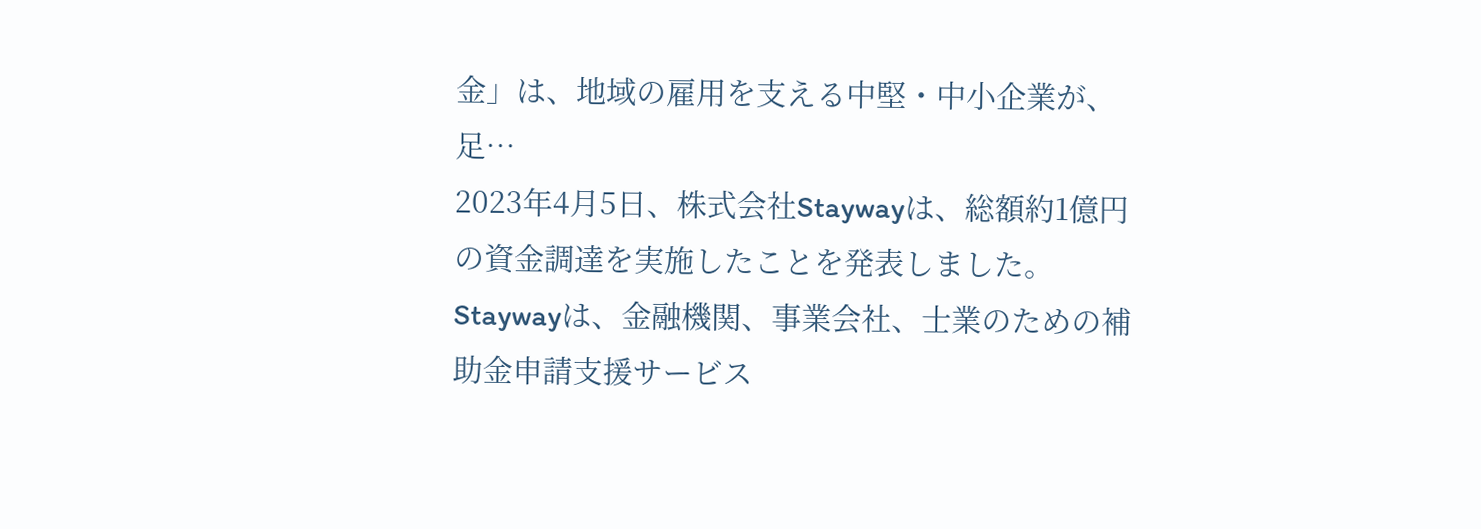金」は、地域の雇用を支える中堅・中小企業が、足…
2023年4月5日、株式会社Staywayは、総額約1億円の資金調達を実施したことを発表しました。 Staywayは、金融機関、事業会社、士業のための補助金申請支援サービス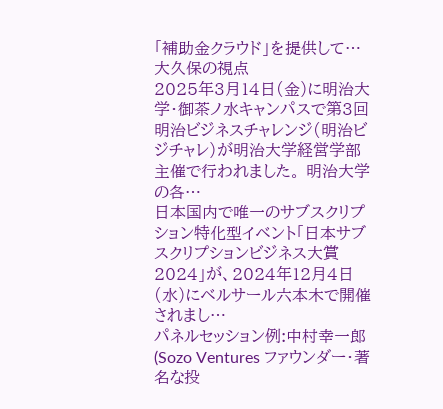「補助金クラウド」を提供して…
大久保の視点
2025年3月14日(金)に明治大学・御茶ノ水キャンパスで第3回明治ビジネスチャレンジ(明治ビジチャレ)が明治大学経営学部主催で行われました。 明治大学の各…
日本国内で唯一のサブスクリプション特化型イベント「日本サブスクリプションビジネス大賞2024」が、2024年12月4日(水)にベルサール六本木で開催されまし…
パネルセッション例:中村幸一郎(Sozo Ventures ファウンダー・著名な投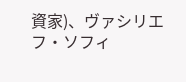資家)、ヴァシリエフ・ソフィ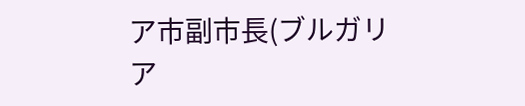ア市副市長(ブルガリア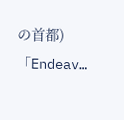の首都) 「Endeav…